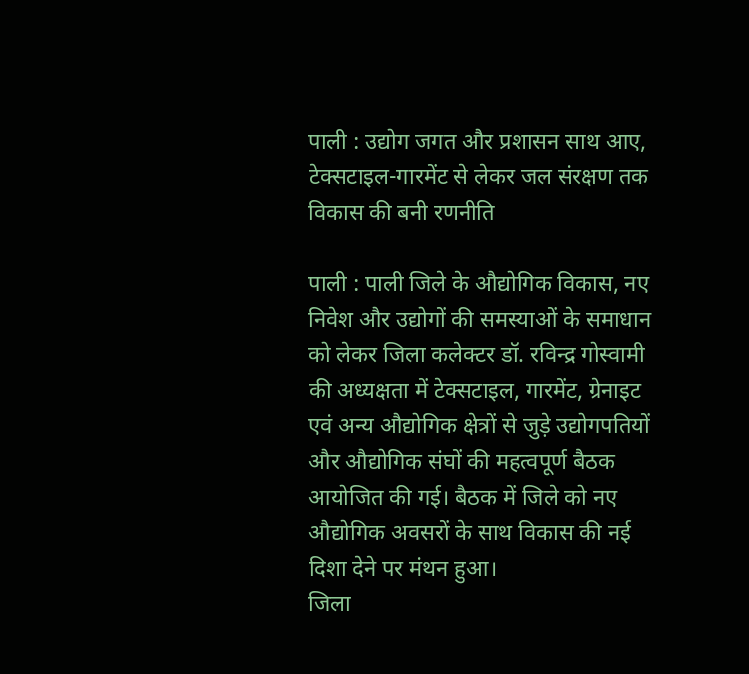पाली : उद्योग जगत और प्रशासन साथ आए, टेक्सटाइल-गारमेंट से लेकर जल संरक्षण तक विकास की बनी रणनीति

पाली : पाली जिले के औद्योगिक विकास, नए निवेश और उद्योगों की समस्याओं के समाधान को लेकर जिला कलेक्टर डॉ. रविन्द्र गोस्वामी की अध्यक्षता में टेक्सटाइल, गारमेंट, ग्रेनाइट एवं अन्य औद्योगिक क्षेत्रों से जुड़े उद्योगपतियों और औद्योगिक संघों की महत्वपूर्ण बैठक आयोजित की गई। बैठक में जिले को नए औद्योगिक अवसरों के साथ विकास की नई दिशा देने पर मंथन हुआ।
जिला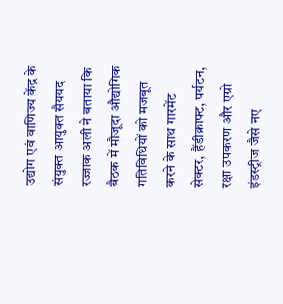उद्योग एवं वाणिज्य केंद्र के संयुक्त आयुक्त सैययद रज्जाक अली ने बताया कि बैठक में मौजूदा औद्योगिक गतिविधियों को मजबूत करने के साथ गारमेंट सेक्टर, हैंडीक्राफ्ट, पर्यटन, रक्षा उपकरण और एग्रो इंडस्ट्रीज जैसे नए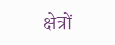क्षेत्रों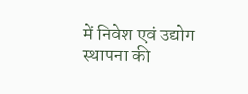में निवेश एवं उद्योग स्थापना की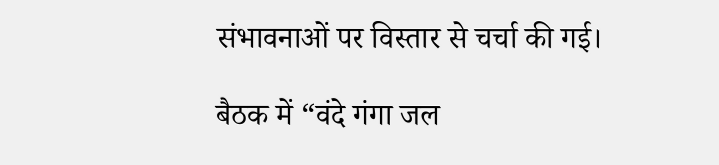संभावनाओं पर विस्तार से चर्चा की गई।

बैठक में “वंदे गंगा जल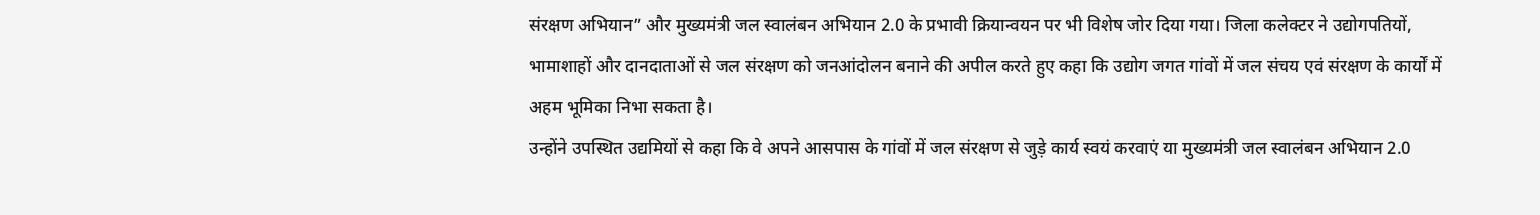संरक्षण अभियान” और मुख्यमंत्री जल स्वालंबन अभियान 2.0 के प्रभावी क्रियान्वयन पर भी विशेष जोर दिया गया। जिला कलेक्टर ने उद्योगपतियों, भामाशाहों और दानदाताओं से जल संरक्षण को जनआंदोलन बनाने की अपील करते हुए कहा कि उद्योग जगत गांवों में जल संचय एवं संरक्षण के कार्यों में अहम भूमिका निभा सकता है।
उन्होंने उपस्थित उद्यमियों से कहा कि वे अपने आसपास के गांवों में जल संरक्षण से जुड़े कार्य स्वयं करवाएं या मुख्यमंत्री जल स्वालंबन अभियान 2.0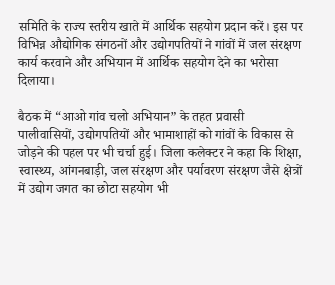समिति के राज्य स्तरीय खाते में आर्थिक सहयोग प्रदान करें। इस पर विभिन्न औद्योगिक संगठनों और उद्योगपतियों ने गांवों में जल संरक्षण कार्य करवाने और अभियान में आर्थिक सहयोग देने का भरोसा दिलाया।

बैठक में “आओ गांव चलो अभियान” के तहत प्रवासी पालीवासियों, उद्योगपतियों और भामाशाहों को गांवों के विकास से जोड़ने की पहल पर भी चर्चा हुई। जिला कलेक्टर ने कहा कि शिक्षा, स्वास्थ्य, आंगनबाड़ी, जल संरक्षण और पर्यावरण संरक्षण जैसे क्षेत्रों में उद्योग जगत का छोटा सहयोग भी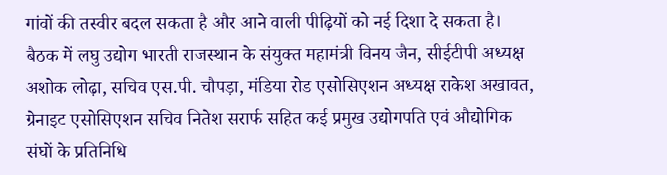गांवों की तस्वीर बदल सकता है और आने वाली पीढ़ियों को नई दिशा दे सकता है।
बैठक में लघु उद्योग भारती राजस्थान के संयुक्त महामंत्री विनय जैन, सीईटीपी अध्यक्ष अशोक लोढ़ा, सचिव एस.पी. चौपड़ा, मंडिया रोड एसोसिएशन अध्यक्ष राकेश अखावत, ग्रेनाइट एसोसिएशन सचिव नितेश सरार्फ सहित कई प्रमुख उद्योगपति एवं औद्योगिक संघों के प्रतिनिधि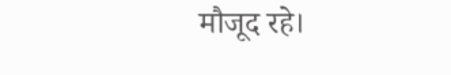मौजूद रहे।